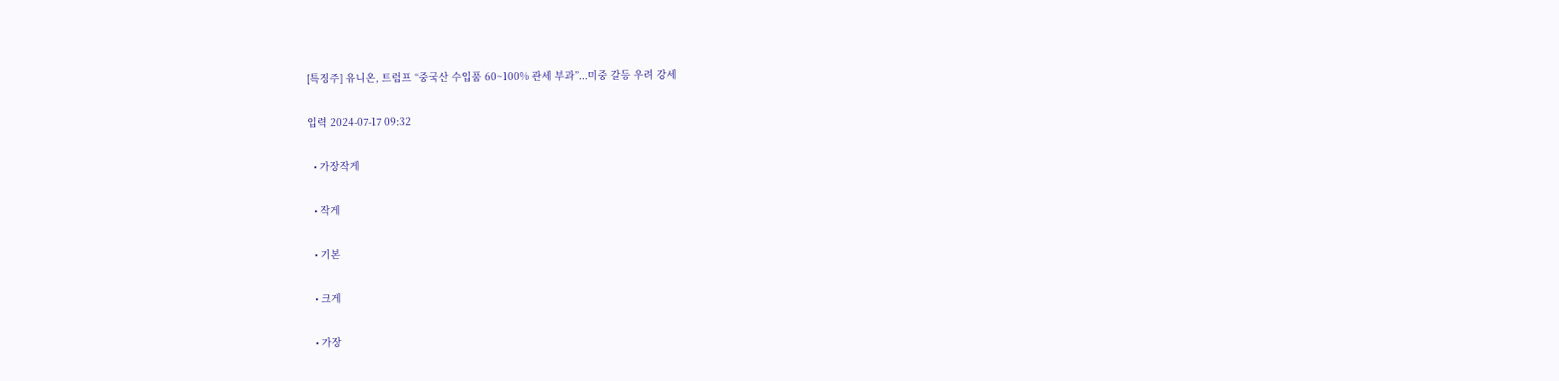[특징주] 유니온, 트럼프 “중국산 수입품 60~100% 관세 부과”...미중 갈등 우려 강세

입력 2024-07-17 09:32

  • 가장작게

  • 작게

  • 기본

  • 크게

  • 가장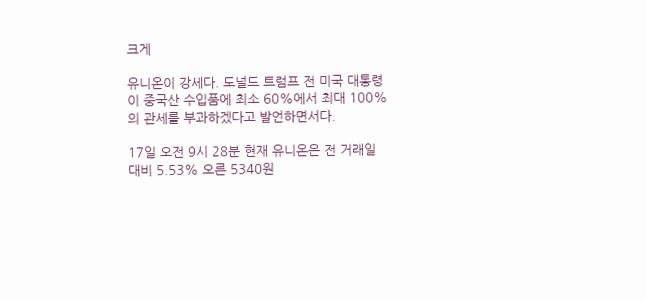크게

유니온이 강세다. 도널드 트럼프 전 미국 대통령이 중국산 수입품에 최소 60%에서 최대 100%의 관세를 부과하겠다고 발언하면서다.

17일 오전 9시 28분 현재 유니온은 전 거래일 대비 5.53% 오른 5340원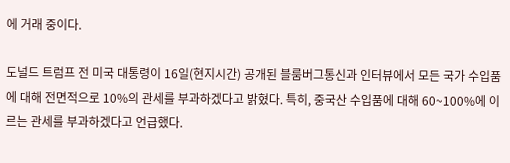에 거래 중이다.

도널드 트럼프 전 미국 대통령이 16일(현지시간) 공개된 블룸버그통신과 인터뷰에서 모든 국가 수입품에 대해 전면적으로 10%의 관세를 부과하겠다고 밝혔다. 특히, 중국산 수입품에 대해 60~100%에 이르는 관세를 부과하겠다고 언급했다.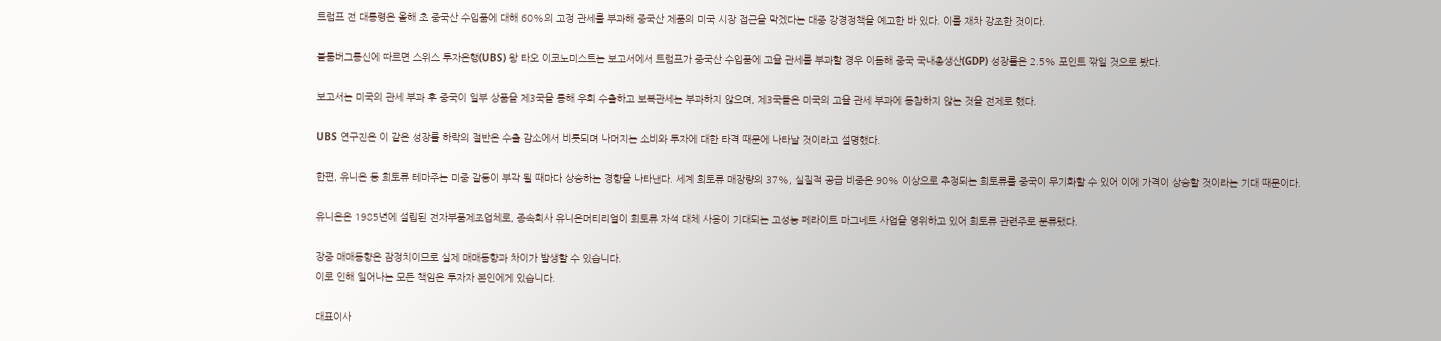트럼프 전 대통령은 올해 초 중국산 수입품에 대해 60%의 고정 관세를 부과해 중국산 제품의 미국 시장 접근을 막겠다는 대중 강경정책을 예고한 바 있다. 이를 재차 강조한 것이다.

블룸버그통신에 따르면 스위스 투자은행(UBS) 왕 타오 이코노미스트는 보고서에서 트럼프가 중국산 수입품에 고율 관세를 부과할 경우 이듬해 중국 국내총생산(GDP) 성장률은 2.5% 포인트 깎일 것으로 봤다.

보고서는 미국의 관세 부과 후 중국이 일부 상품을 제3국을 통해 우회 수출하고 보복관세는 부과하지 않으며, 제3국들은 미국의 고율 관세 부과에 동참하지 않는 것을 전제로 했다.

UBS 연구진은 이 같은 성장률 하락의 절반은 수출 감소에서 비롯되며 나머지는 소비와 투자에 대한 타격 때문에 나타날 것이라고 설명했다.

한편, 유니온 등 희토류 테마주는 미중 갈등이 부각 될 때마다 상승하는 경향을 나타낸다. 세계 희토류 매장량의 37%, 실질적 공급 비중은 90% 이상으로 추정되는 희토류를 중국이 무기화할 수 있어 이에 가격이 상승할 것이라는 기대 때문이다.

유니온은 1985년에 설립된 전자부품제조업체로, 종속회사 유니온머티리얼이 희토류 자석 대체 사용이 기대되는 고성능 페라이트 마그네트 사업을 영위하고 있어 희토류 관련주로 분류됐다.

장중 매매동향은 잠정치이므로 실제 매매동향과 차이가 발생할 수 있습니다.
이로 인해 일어나는 모든 책임은 투자자 본인에게 있습니다.

대표이사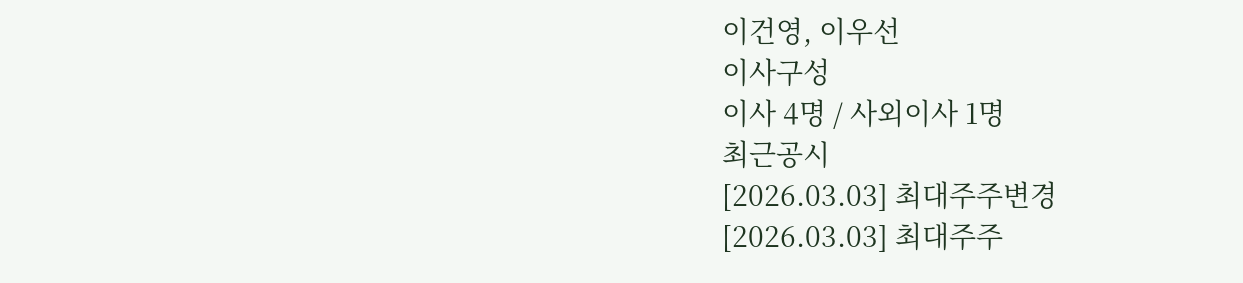이건영, 이우선
이사구성
이사 4명 / 사외이사 1명
최근공시
[2026.03.03] 최대주주변경
[2026.03.03] 최대주주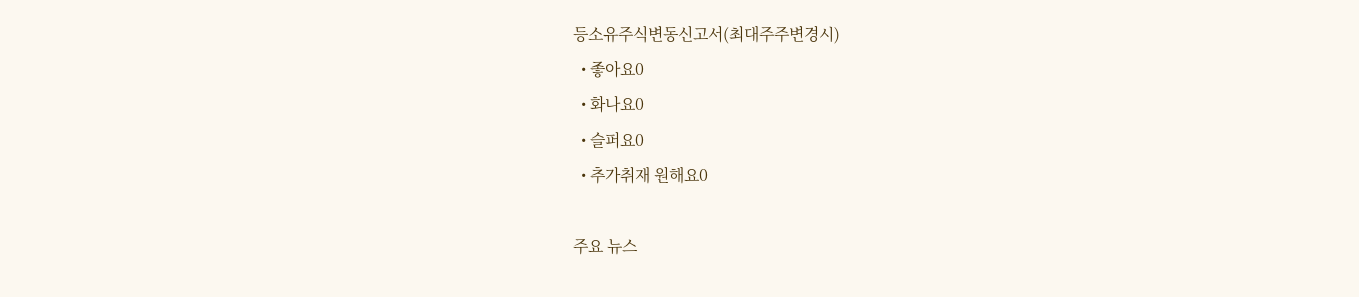등소유주식변동신고서(최대주주변경시)
  • 좋아요0
  • 화나요0
  • 슬퍼요0
  • 추가취재 원해요0

주요 뉴스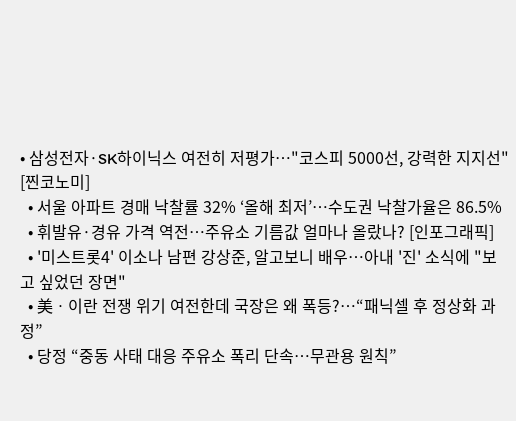• 삼성전자·SK하이닉스 여전히 저평가…"코스피 5000선, 강력한 지지선" [찐코노미]
  • 서울 아파트 경매 낙찰률 32% ‘올해 최저’⋯수도권 낙찰가율은 86.5%
  • 휘발유·경유 가격 역전…주유소 기름값 얼마나 올랐나? [인포그래픽]
  • '미스트롯4' 이소나 남편 강상준, 알고보니 배우⋯아내 '진' 소식에 "보고 싶었던 장면"
  • 美ㆍ이란 전쟁 위기 여전한데 국장은 왜 폭등?⋯“패닉셀 후 정상화 과정”
  • 당정 “중동 사태 대응 주유소 폭리 단속…무관용 원칙”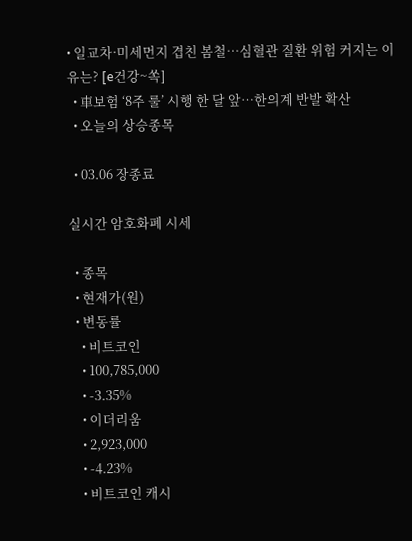• 일교차·미세먼지 겹친 봄철…심혈관 질환 위험 커지는 이유는? [e건강~쏙]
  • 車보험 ‘8주 룰’ 시행 한 달 앞…한의계 반발 확산
  • 오늘의 상승종목

  • 03.06 장종료

실시간 암호화폐 시세

  • 종목
  • 현재가(원)
  • 변동률
    • 비트코인
    • 100,785,000
    • -3.35%
    • 이더리움
    • 2,923,000
    • -4.23%
    • 비트코인 캐시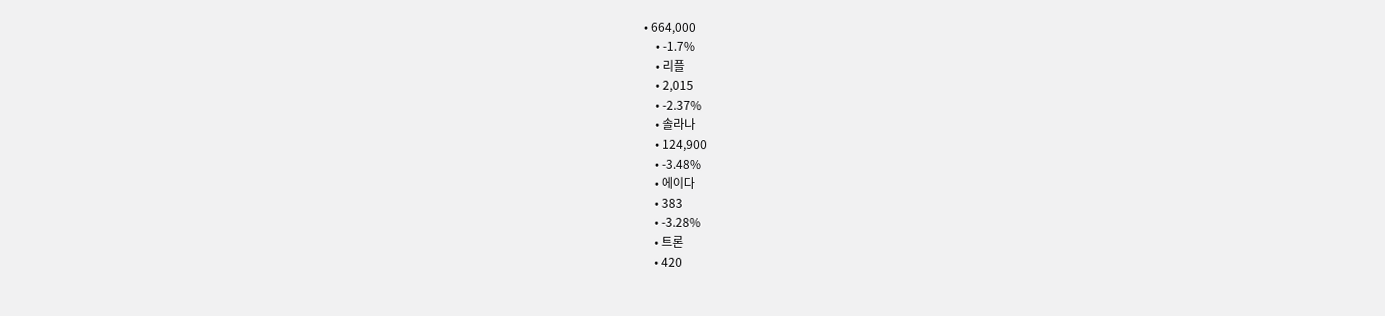• 664,000
    • -1.7%
    • 리플
    • 2,015
    • -2.37%
    • 솔라나
    • 124,900
    • -3.48%
    • 에이다
    • 383
    • -3.28%
    • 트론
    • 420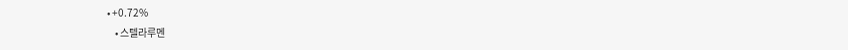• +0.72%
    • 스텔라루멘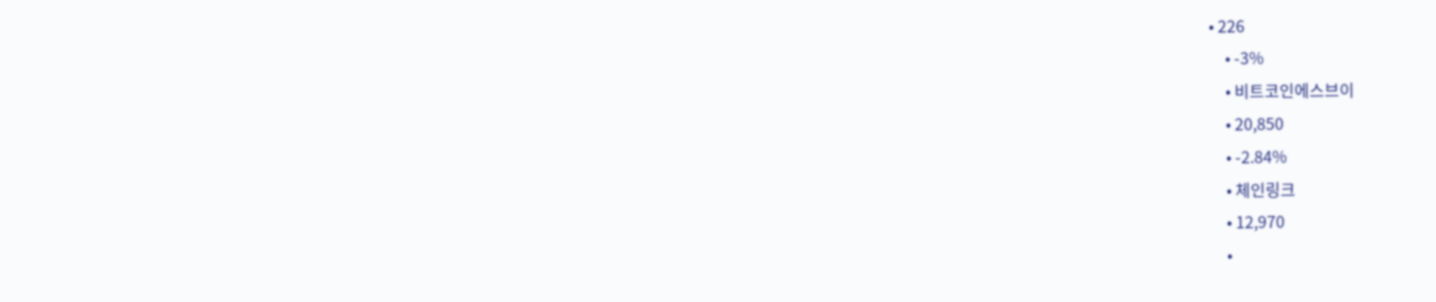• 226
    • -3%
    • 비트코인에스브이
    • 20,850
    • -2.84%
    • 체인링크
    • 12,970
    •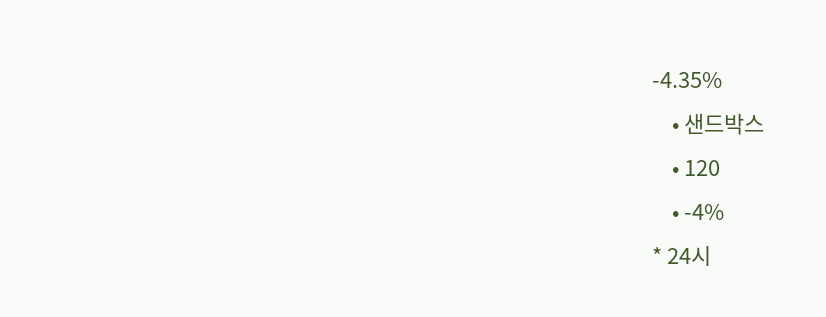-4.35%
    • 샌드박스
    • 120
    • -4%
* 24시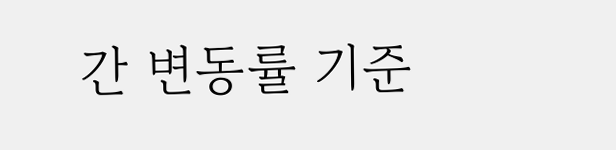간 변동률 기준